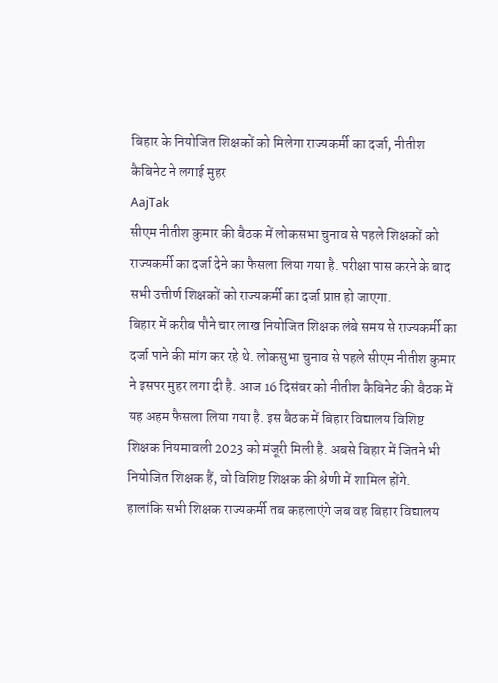बिहार के नियोजित शिक्षकों को मिलेगा राज्यकर्मी का दर्जा, नीतीश कैबिनेट ने लगाई मुहर
AajTak
सीएम नीतीश कुमार की बैठक में लोकसभा चुनाव से पहले शिक्षकों को राज्यकर्मी का दर्जा देने का फैसला लिया गया है. परीक्षा पास करने के बाद सभी उत्तीर्ण शिक्षकों को राज्यकर्मी का दर्जा प्राप्त हो जाएगा.
बिहार में करीब पौने चार लाख नियोजित शिक्षक लंबे समय से राज्यकर्मी का दर्जा पाने की मांग कर रहे थे. लोकसुभा चुनाव से पहले सीएम नीतीश कुमार ने इसपर मुहर लगा दी है. आज 16 दिसंबर को नीतीश कैबिनेट की बैठक में यह अहम फैसला लिया गया है. इस बैठक में बिहार विद्यालय विशिष्ट शिक्षक नियमावली 2023 को मंजूरी मिली है. अबसे बिहार में जितने भी नियोजित शिक्षक हैं, वो विशिष्ट शिक्षक की श्रेणी में शामिल होंगे.
हालांकि सभी शिक्षक राज्यकर्मी तब कहलाएंगे जब वह बिहार विद्यालय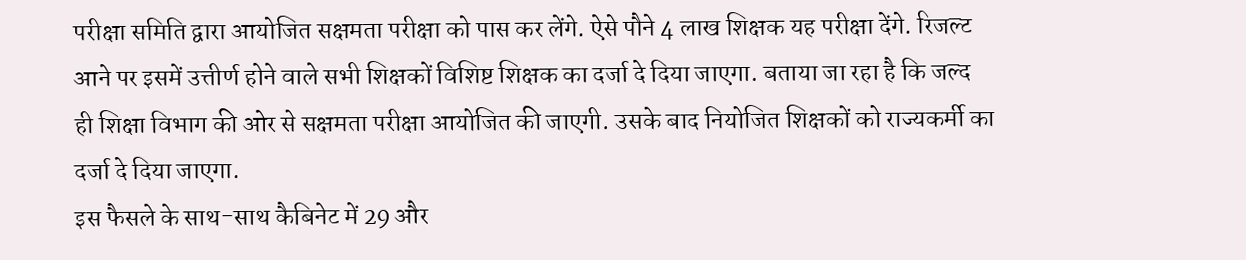परीक्षा समिति द्वारा आयोजित सक्षमता परीक्षा को पास कर लेंगे. ऐसे पौने 4 लाख शिक्षक यह परीक्षा देंगे. रिजल्ट आने पर इसमें उत्तीर्ण होने वाले सभी शिक्षकों विशिष्ट शिक्षक का दर्जा दे दिया जाएगा. बताया जा रहा है कि जल्द ही शिक्षा विभाग की ओर से सक्षमता परीक्षा आयोजित की जाएगी. उसके बाद नियोजित शिक्षकों को राज्यकर्मी का दर्जा दे दिया जाएगा.
इस फैसले के साथ-साथ कैबिनेट में 29 और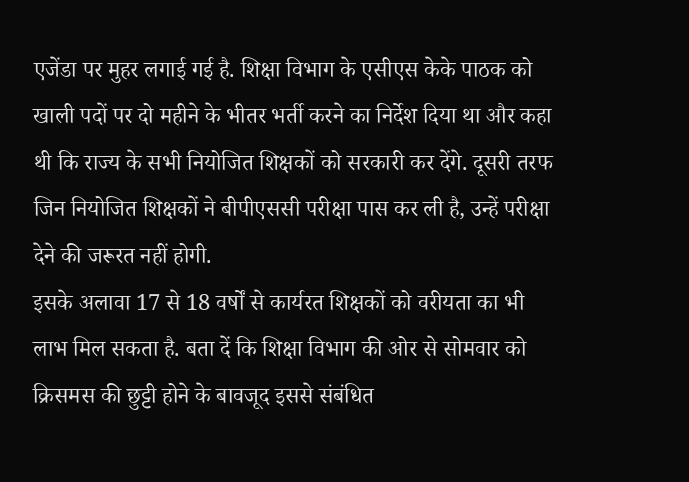एजेंडा पर मुहर लगाई गई है. शिक्षा विभाग के एसीएस केके पाठक को खाली पदों पर दो महीने के भीतर भर्ती करने का निर्देश दिया था और कहा थी कि राज्य के सभी नियोजित शिक्षकों को सरकारी कर देंगे. दूसरी तरफ जिन नियोजित शिक्षकों ने बीपीएससी परीक्षा पास कर ली है, उन्हें परीक्षा देने की जरूरत नहीं होगी.
इसके अलावा 17 से 18 वर्षों से कार्यरत शिक्षकों को वरीयता का भी लाभ मिल सकता है. बता दें कि शिक्षा विभाग की ओर से सोमवार को क्रिसमस की छुट्टी होने के बावजूद इससे संबंधित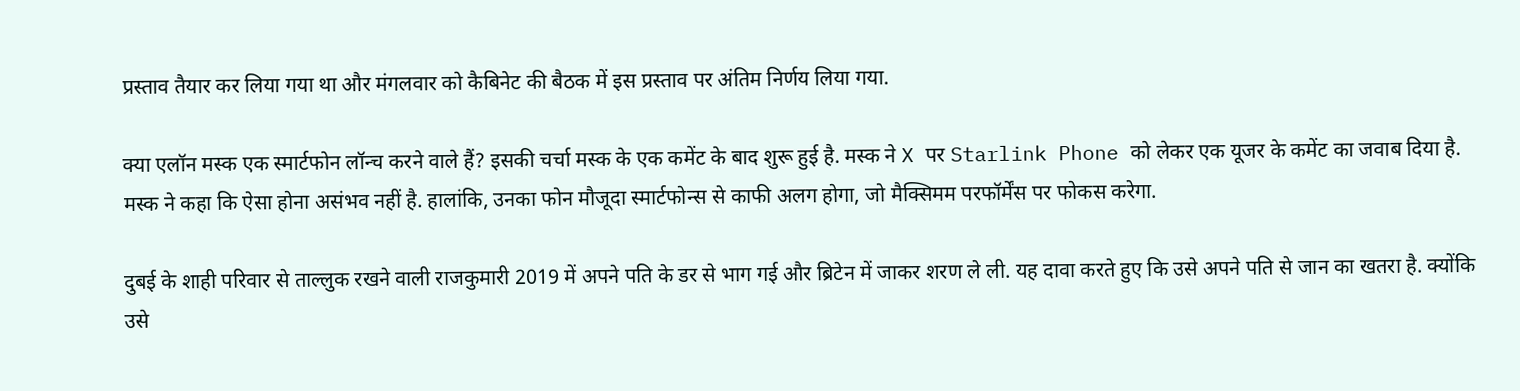प्रस्ताव तैयार कर लिया गया था और मंगलवार को कैबिनेट की बैठक में इस प्रस्ताव पर अंतिम निर्णय लिया गया.

क्या एलॉन मस्क एक स्मार्टफोन लॉन्च करने वाले हैं? इसकी चर्चा मस्क के एक कमेंट के बाद शुरू हुई है. मस्क ने X पर Starlink Phone को लेकर एक यूजर के कमेंट का जवाब दिया है. मस्क ने कहा कि ऐसा होना असंभव नहीं है. हालांकि, उनका फोन मौजूदा स्मार्टफोन्स से काफी अलग होगा, जो मैक्सिमम परफॉर्मेंस पर फोकस करेगा.

दुबई के शाही परिवार से ताल्लुक रखने वाली राजकुमारी 2019 में अपने पति के डर से भाग गई और ब्रिटेन में जाकर शरण ले ली. यह दावा करते हुए कि उसे अपने पति से जान का खतरा है. क्योंकि उसे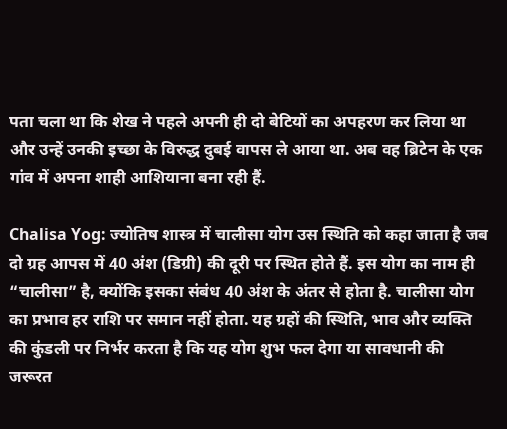पता चला था कि शेख ने पहले अपनी ही दो बेटियों का अपहरण कर लिया था और उन्हें उनकी इच्छा के विरुद्ध दुबई वापस ले आया था. अब वह ब्रिटेन के एक गांव में अपना शाही आशियाना बना रही हैं.

Chalisa Yog: ज्योतिष शास्त्र में चालीसा योग उस स्थिति को कहा जाता है जब दो ग्रह आपस में 40 अंश (डिग्री) की दूरी पर स्थित होते हैं. इस योग का नाम ही “चालीसा” है, क्योंकि इसका संबंध 40 अंश के अंतर से होता है. चालीसा योग का प्रभाव हर राशि पर समान नहीं होता. यह ग्रहों की स्थिति, भाव और व्यक्ति की कुंडली पर निर्भर करता है कि यह योग शुभ फल देगा या सावधानी की जरूरत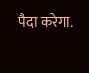पैदा करेगा.